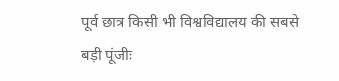पूर्व छात्र किसी भी विश्वविद्यालय की सबसे बड़ी पूंजीः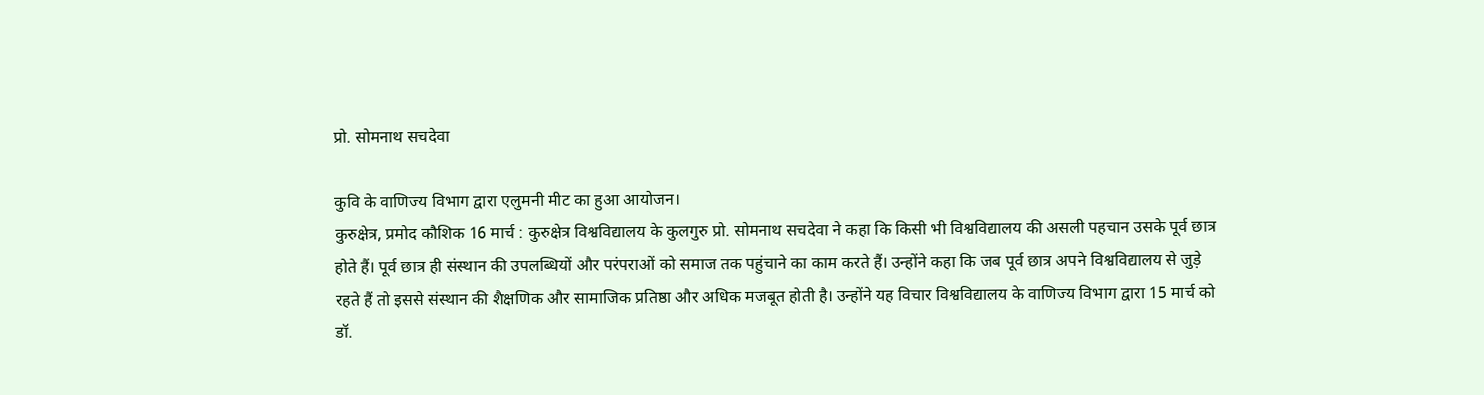प्रो. सोमनाथ सचदेवा

कुवि के वाणिज्य विभाग द्वारा एलुमनी मीट का हुआ आयोजन।
कुरुक्षेत्र, प्रमोद कौशिक 16 मार्च : कुरुक्षेत्र विश्वविद्यालय के कुलगुरु प्रो. सोमनाथ सचदेवा ने कहा कि किसी भी विश्वविद्यालय की असली पहचान उसके पूर्व छात्र होते हैं। पूर्व छात्र ही संस्थान की उपलब्धियों और परंपराओं को समाज तक पहुंचाने का काम करते हैं। उन्होंने कहा कि जब पूर्व छात्र अपने विश्वविद्यालय से जुड़े रहते हैं तो इससे संस्थान की शैक्षणिक और सामाजिक प्रतिष्ठा और अधिक मजबूत होती है। उन्होंने यह विचार विश्वविद्यालय के वाणिज्य विभाग द्वारा 15 मार्च को डॉ.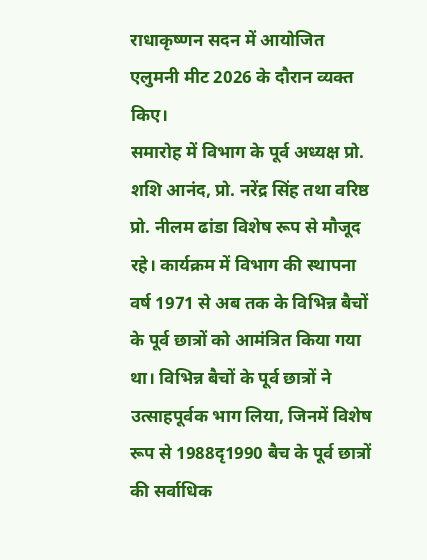राधाकृष्णन सदन में आयोजित एलुमनी मीट 2026 के दौरान व्यक्त किए।
समारोह में विभाग के पूर्व अध्यक्ष प्रो. शशि आनंद, प्रो. नरेंद्र सिंह तथा वरिष्ठ प्रो. नीलम ढांडा विशेष रूप से मौजूद रहे। कार्यक्रम में विभाग की स्थापना वर्ष 1971 से अब तक के विभिन्न बैचों के पूर्व छात्रों को आमंत्रित किया गया था। विभिन्न बैचों के पूर्व छात्रों ने उत्साहपूर्वक भाग लिया, जिनमें विशेष रूप से 1988दृ1990 बैच के पूर्व छात्रों की सर्वाधिक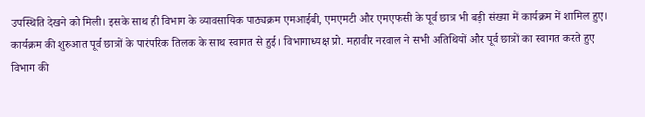उपस्थिति देखने को मिली। इसके साथ ही विभाग के व्यावसायिक पाठ्यक्रम एमआईबी, एमएमटी और एमएफसी के पूर्व छात्र भी बड़ी संख्या में कार्यक्रम में शामिल हुए।
कार्यक्रम की शुरुआत पूर्व छात्रों के पारंपरिक तिलक के साथ स्वागत से हुई। विभागाध्यक्ष प्रो. महावीर नरवाल ने सभी अतिथियों और पूर्व छात्रों का स्वागत करते हुए विभाग की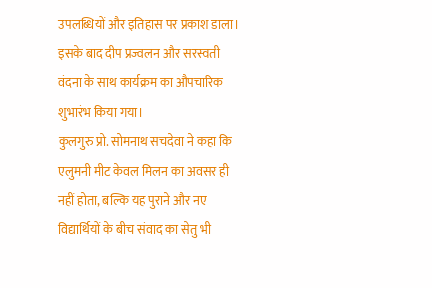उपलब्धियों और इतिहास पर प्रकाश डाला। इसके बाद दीप प्रज्वलन और सरस्वती वंदना के साथ कार्यक्रम का औपचारिक शुभारंभ किया गया।
कुलगुरु प्रो. सोमनाथ सचदेवा ने कहा कि एलुमनी मीट केवल मिलन का अवसर ही नहीं होता, बल्कि यह पुराने और नए विद्यार्थियों के बीच संवाद का सेतु भी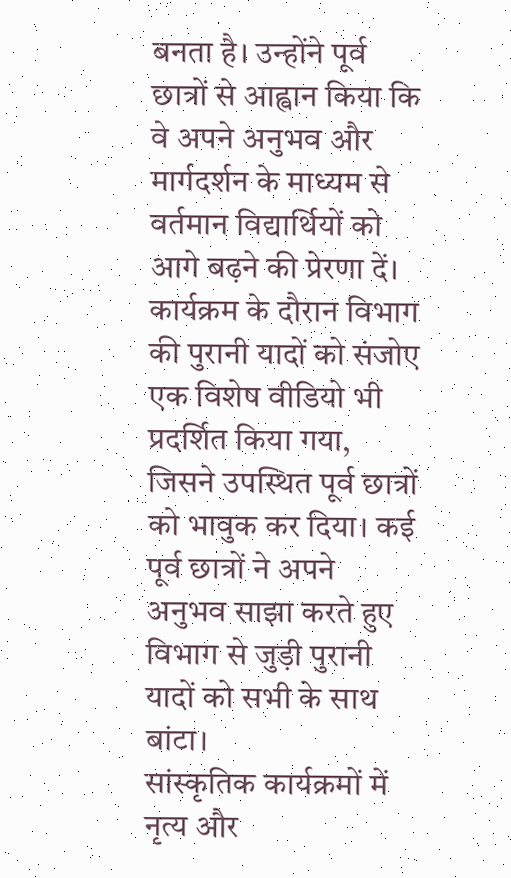बनता है। उन्होंने पूर्व छात्रों से आह्वान किया कि वे अपने अनुभव और मार्गदर्शन के माध्यम से वर्तमान विद्यार्थियों को आगे बढ़ने की प्रेरणा दें।
कार्यक्रम के दौरान विभाग की पुरानी यादों को संजोए एक विशेष वीडियो भी प्रदर्शित किया गया, जिसने उपस्थित पूर्व छात्रों को भावुक कर दिया। कई पूर्व छात्रों ने अपने अनुभव साझा करते हुए विभाग से जुड़ी पुरानी यादों को सभी के साथ बांटा।
सांस्कृतिक कार्यक्रमों में नृत्य और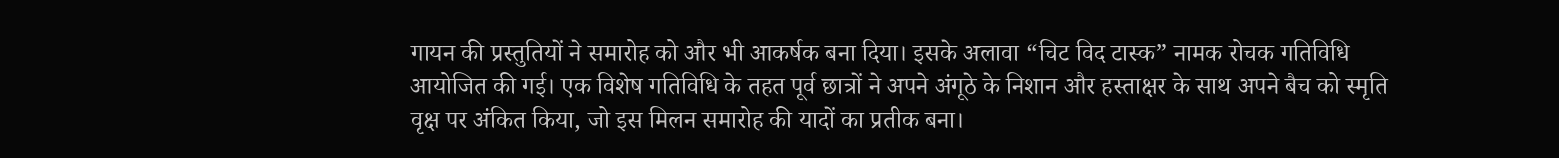गायन की प्रस्तुतियों ने समारोह को और भी आकर्षक बना दिया। इसके अलावा “चिट विद टास्क” नामक रोचक गतिविधि आयोजित की गई। एक विशेष गतिविधि के तहत पूर्व छात्रों ने अपने अंगूठे के निशान और हस्ताक्षर के साथ अपने बैच को स्मृति वृक्ष पर अंकित किया, जो इस मिलन समारोह की यादों का प्रतीक बना।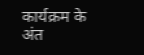कार्यक्रम के अंत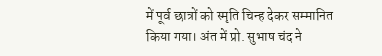में पूर्व छात्रों को स्मृति चिन्ह देकर सम्मानित किया गया। अंत में प्रो. सुभाष चंद ने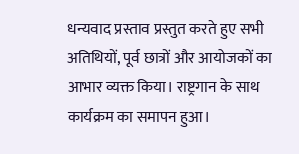धन्यवाद प्रस्ताव प्रस्तुत करते हुए सभी अतिथियों, पूर्व छात्रों और आयोजकों का आभार व्यक्त किया। राष्ट्रगान के साथ कार्यक्रम का समापन हुआ।